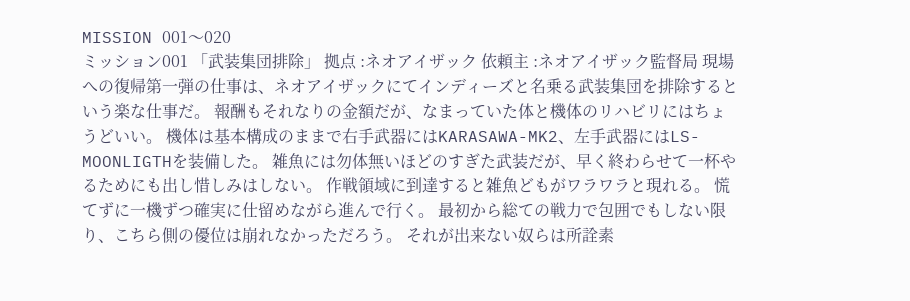MISSION 001〜020
ミッション001 「武装集団排除」 拠点 :ネオアイザック 依頼主 :ネオアイザック監督局 現場への復帰第一弾の仕事は、ネオアイザックにてインディーズと名乗る武装集団を排除するという楽な仕事だ。 報酬もそれなりの金額だが、なまっていた体と機体のリハビリにはちょうどいい。 機体は基本構成のままで右手武器にはKARASAWA-MK2、左手武器にはLS-MOONLIGTHを装備した。 雑魚には勿体無いほどのすぎた武装だが、早く終わらせて一杯やるためにも出し惜しみはしない。 作戦領域に到達すると雑魚どもがワラワラと現れる。 慌てずに一機ずつ確実に仕留めながら進んで行く。 最初から総ての戦力で包囲でもしない限り、こちら側の優位は崩れなかっただろう。 それが出来ない奴らは所詮素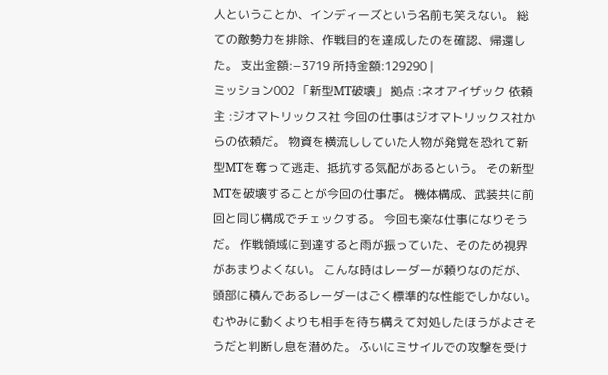人ということか、インディーズという名前も笑えない。 総ての敵勢力を排除、作戦目的を達成したのを確認、帰還した。 支出金額:−3719 所持金額:129290 |
ミッション002 「新型MT破壊」 拠点 :ネオアイザック 依頼主 :ジオマトリックス社 今回の仕事はジオマトリックス社からの依頼だ。 物資を横流ししていた人物が発覚を恐れて新型MTを奪って逃走、抵抗する気配があるという。 その新型MTを破壊することが今回の仕事だ。 機体構成、武装共に前回と同じ構成でチェックする。 今回も楽な仕事になりそうだ。 作戦領域に到達すると雨が振っていた、そのため視界があまりよくない。 こんな時はレーダーが頼りなのだが、頭部に積んであるレーダーはごく標準的な性能でしかない。 むやみに動くよりも相手を待ち構えて対処したほうがよさそうだと判断し息を潜めた。 ふいにミサイルでの攻撃を受け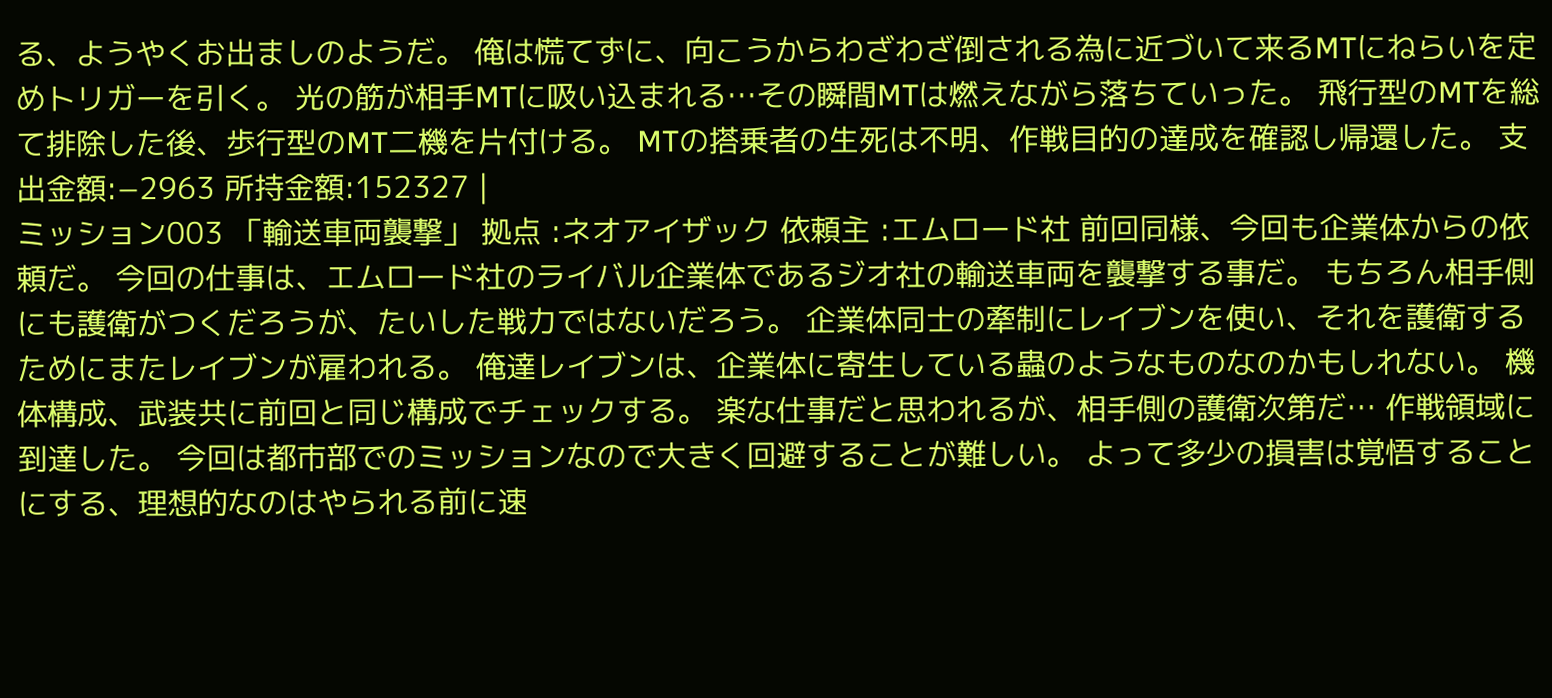る、ようやくお出ましのようだ。 俺は慌てずに、向こうからわざわざ倒される為に近づいて来るMTにねらいを定めトリガーを引く。 光の筋が相手MTに吸い込まれる…その瞬間MTは燃えながら落ちていった。 飛行型のMTを総て排除した後、歩行型のMT二機を片付ける。 MTの搭乗者の生死は不明、作戦目的の達成を確認し帰還した。 支出金額:−2963 所持金額:152327 |
ミッション003 「輸送車両襲撃」 拠点 :ネオアイザック 依頼主 :エムロード社 前回同様、今回も企業体からの依頼だ。 今回の仕事は、エムロード社のライバル企業体であるジオ社の輸送車両を襲撃する事だ。 もちろん相手側にも護衛がつくだろうが、たいした戦力ではないだろう。 企業体同士の牽制にレイブンを使い、それを護衛するためにまたレイブンが雇われる。 俺達レイブンは、企業体に寄生している蟲のようなものなのかもしれない。 機体構成、武装共に前回と同じ構成でチェックする。 楽な仕事だと思われるが、相手側の護衛次第だ… 作戦領域に到達した。 今回は都市部でのミッションなので大きく回避することが難しい。 よって多少の損害は覚悟することにする、理想的なのはやられる前に速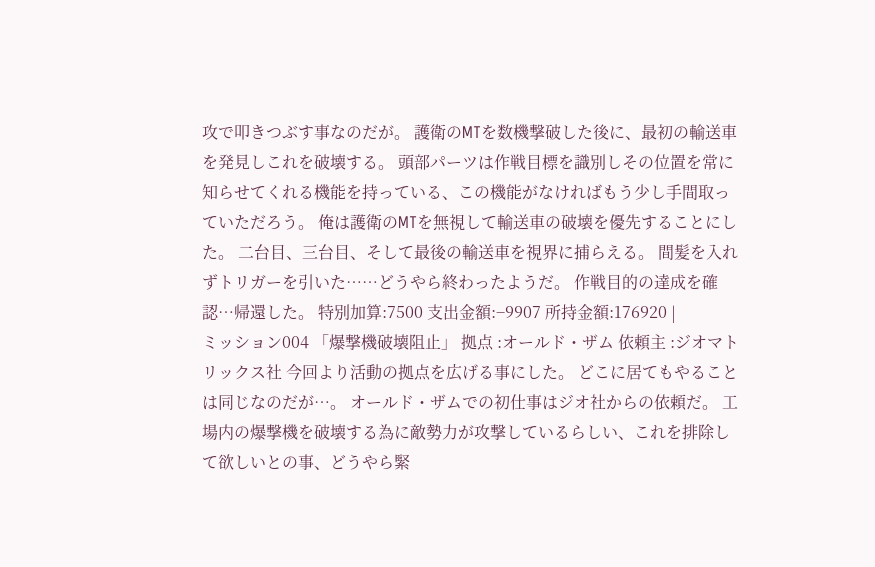攻で叩きつぶす事なのだが。 護衛のMTを数機撃破した後に、最初の輸送車を発見しこれを破壊する。 頭部パーツは作戦目標を識別しその位置を常に知らせてくれる機能を持っている、この機能がなければもう少し手間取っていただろう。 俺は護衛のMTを無視して輸送車の破壊を優先することにした。 二台目、三台目、そして最後の輸送車を視界に捕らえる。 間髪を入れずトリガーを引いた……どうやら終わったようだ。 作戦目的の達成を確認…帰還した。 特別加算:7500 支出金額:−9907 所持金額:176920 |
ミッション004 「爆撃機破壊阻止」 拠点 :オールド・ザム 依頼主 :ジオマトリックス社 今回より活動の拠点を広げる事にした。 どこに居てもやることは同じなのだが…。 オールド・ザムでの初仕事はジオ社からの依頼だ。 工場内の爆撃機を破壊する為に敵勢力が攻撃しているらしい、これを排除して欲しいとの事、どうやら緊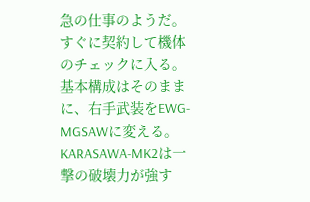急の仕事のようだ。 すぐに契約して機体のチェックに入る。 基本構成はそのままに、右手武装をEWG-MGSAWに変える。 KARASAWA-MK2は一撃の破壊力が強す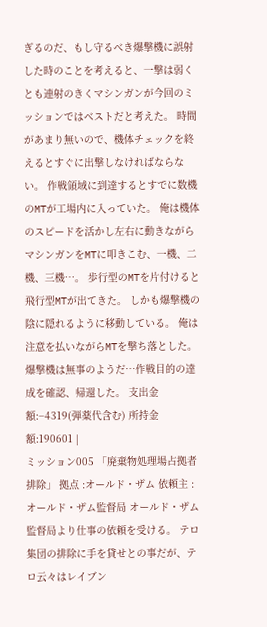ぎるのだ、もし守るべき爆撃機に誤射した時のことを考えると、一撃は弱くとも連射のきくマシンガンが今回のミッションではベストだと考えた。 時間があまり無いので、機体チェックを終えるとすぐに出撃しなければならない。 作戦領域に到達するとすでに数機のMTが工場内に入っていた。 俺は機体のスピードを活かし左右に動きながらマシンガンをMTに叩きこむ、一機、二機、三機…。 歩行型のMTを片付けると飛行型MTが出てきた。 しかも爆撃機の陰に隠れるように移動している。 俺は注意を払いながらMTを撃ち落とした。 爆撃機は無事のようだ…作戦目的の達成を確認、帰還した。 支出金額:−4319(弾薬代含む) 所持金額:190601 |
ミッション005 「廃棄物処理場占拠者排除」 拠点 :オールド・ザム 依頼主 :オールド・ザム監督局 オールド・ザム監督局より仕事の依頼を受ける。 テロ集団の排除に手を貸せとの事だが、テロ云々はレイブン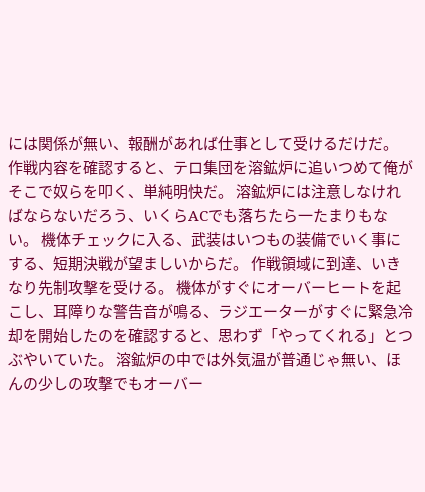には関係が無い、報酬があれば仕事として受けるだけだ。 作戦内容を確認すると、テロ集団を溶鉱炉に追いつめて俺がそこで奴らを叩く、単純明快だ。 溶鉱炉には注意しなければならないだろう、いくらACでも落ちたら一たまりもない。 機体チェックに入る、武装はいつもの装備でいく事にする、短期決戦が望ましいからだ。 作戦領域に到達、いきなり先制攻撃を受ける。 機体がすぐにオーバーヒートを起こし、耳障りな警告音が鳴る、ラジエーターがすぐに緊急冷却を開始したのを確認すると、思わず「やってくれる」とつぶやいていた。 溶鉱炉の中では外気温が普通じゃ無い、ほんの少しの攻撃でもオーバー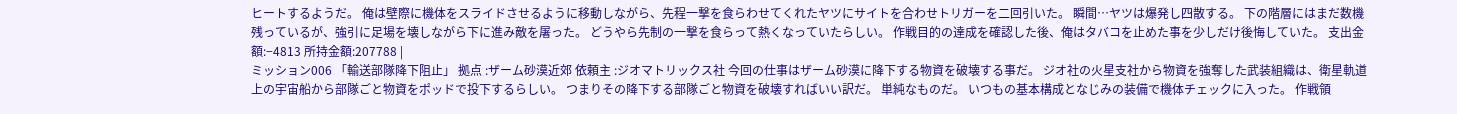ヒートするようだ。 俺は壁際に機体をスライドさせるように移動しながら、先程一撃を食らわせてくれたヤツにサイトを合わせトリガーを二回引いた。 瞬間…ヤツは爆発し四散する。 下の階層にはまだ数機残っているが、強引に足場を壊しながら下に進み敵を屠った。 どうやら先制の一撃を食らって熱くなっていたらしい。 作戦目的の達成を確認した後、俺はタバコを止めた事を少しだけ後悔していた。 支出金額:−4813 所持金額:207788 |
ミッション006 「輸送部隊降下阻止」 拠点 :ザーム砂漠近郊 依頼主 :ジオマトリックス社 今回の仕事はザーム砂漠に降下する物資を破壊する事だ。 ジオ社の火星支社から物資を強奪した武装組織は、衛星軌道上の宇宙船から部隊ごと物資をポッドで投下するらしい。 つまりその降下する部隊ごと物資を破壊すればいい訳だ。 単純なものだ。 いつもの基本構成となじみの装備で機体チェックに入った。 作戦領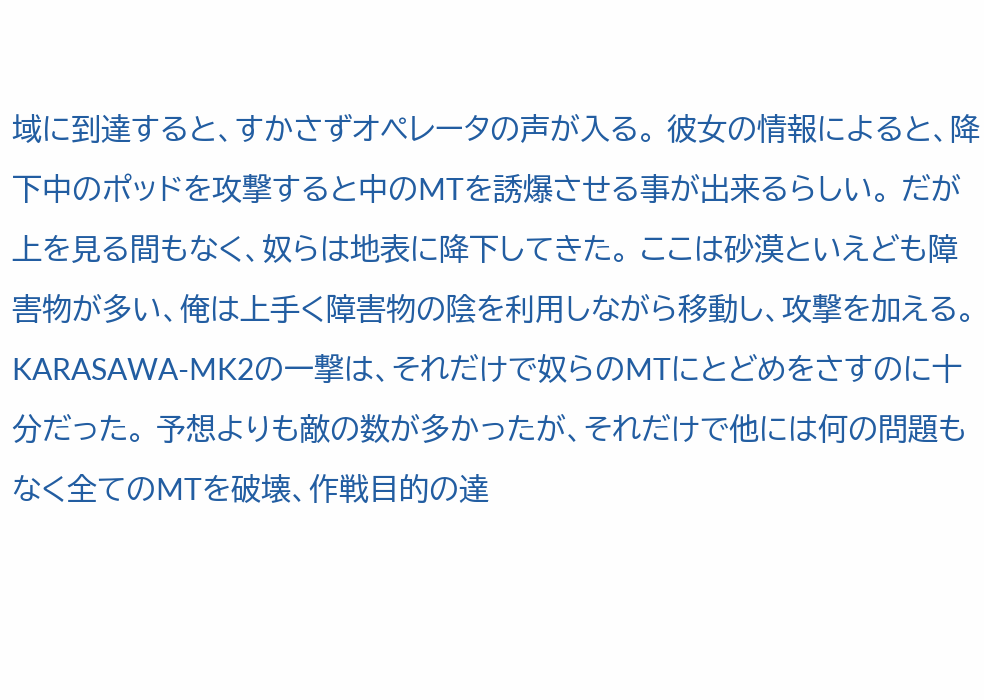域に到達すると、すかさずオペレータの声が入る。 彼女の情報によると、降下中のポッドを攻撃すると中のMTを誘爆させる事が出来るらしい。 だが上を見る間もなく、奴らは地表に降下してきた。 ここは砂漠といえども障害物が多い、俺は上手く障害物の陰を利用しながら移動し、攻撃を加える。 KARASAWA-MK2の一撃は、それだけで奴らのMTにとどめをさすのに十分だった。 予想よりも敵の数が多かったが、それだけで他には何の問題もなく全てのMTを破壊、作戦目的の達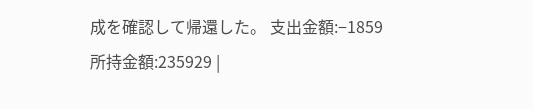成を確認して帰還した。 支出金額:−1859 所持金額:235929 |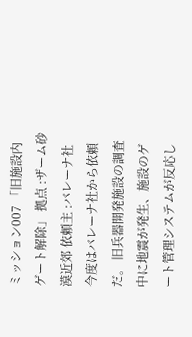ミッション007 「旧施設内ゲート解除」 拠点 :ザーム砂漠近郊 依頼主 :バレーナ社 今度はバレーナ社から依頼だ。 旧兵器開発施設の調査中に地震が発生、施設のゲート管理システムが反応し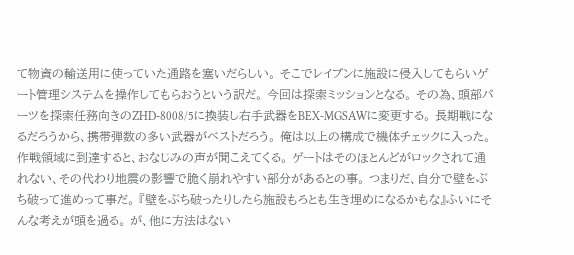て物資の輸送用に使っていた通路を塞いだらしい。 そこでレイブンに施設に侵入してもらいゲート管理システムを操作してもらおうという訳だ。 今回は探索ミッションとなる。 その為、頭部パーツを探索任務向きのZHD-8008/5に換装し右手武器をBEX-MGSAWに変更する。 長期戦になるだろうから、携帯弾数の多い武器がベストだろう。 俺は以上の構成で機体チェックに入った。 作戦領域に到達すると、おなじみの声が聞こえてくる。 ゲートはそのほとんどがロックされて通れない、その代わり地震の影響で脆く崩れやすい部分があるとの事。 つまりだ、自分で壁をぶち破って進めって事だ。 『壁をぶち破ったりしたら施設もろとも生き埋めになるかもな』ふいにそんな考えが頭を過る。 が、他に方法はない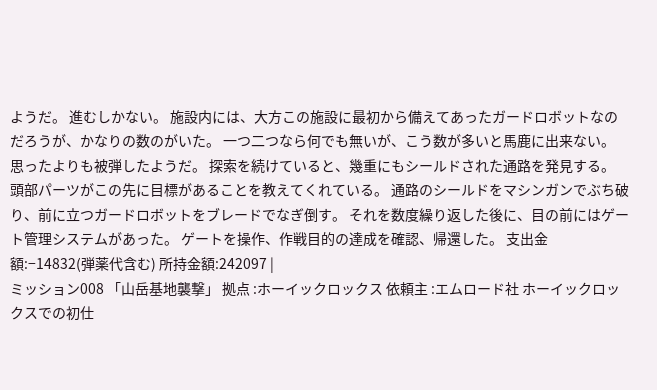ようだ。 進むしかない。 施設内には、大方この施設に最初から備えてあったガードロボットなのだろうが、かなりの数のがいた。 一つ二つなら何でも無いが、こう数が多いと馬鹿に出来ない。 思ったよりも被弾したようだ。 探索を続けていると、幾重にもシールドされた通路を発見する。 頭部パーツがこの先に目標があることを教えてくれている。 通路のシールドをマシンガンでぶち破り、前に立つガードロボットをブレードでなぎ倒す。 それを数度繰り返した後に、目の前にはゲート管理システムがあった。 ゲートを操作、作戦目的の達成を確認、帰還した。 支出金額:−14832(弾薬代含む) 所持金額:242097 |
ミッション008 「山岳基地襲撃」 拠点 :ホーイックロックス 依頼主 :エムロード社 ホーイックロックスでの初仕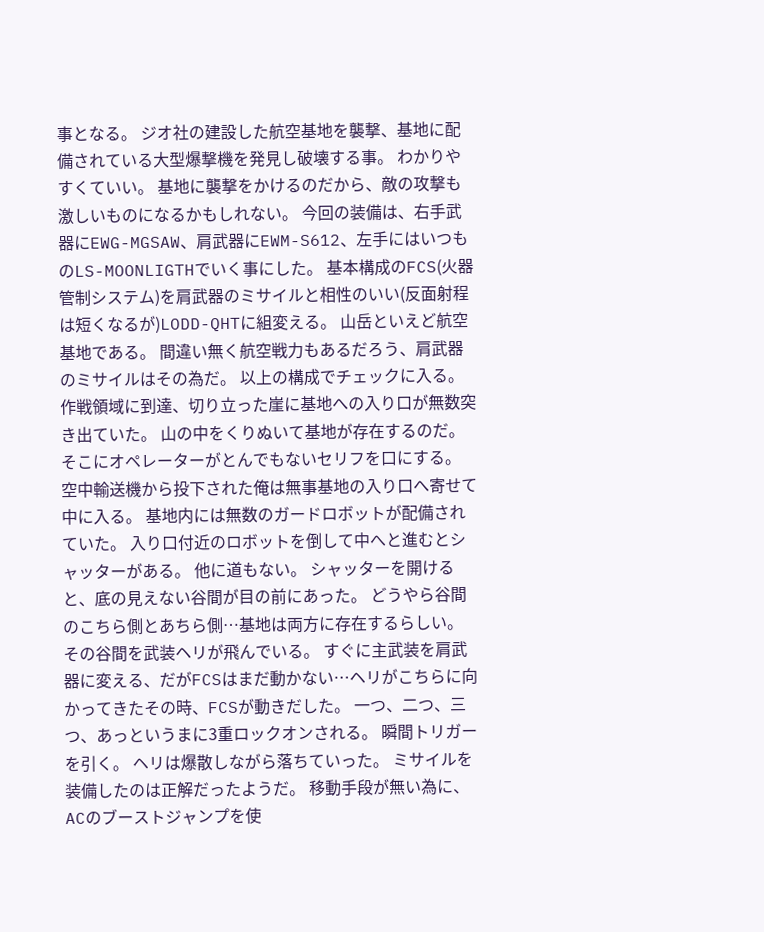事となる。 ジオ社の建設した航空基地を襲撃、基地に配備されている大型爆撃機を発見し破壊する事。 わかりやすくていい。 基地に襲撃をかけるのだから、敵の攻撃も激しいものになるかもしれない。 今回の装備は、右手武器にEWG-MGSAW、肩武器にEWM-S612、左手にはいつものLS-MOONLIGTHでいく事にした。 基本構成のFCS(火器管制システム)を肩武器のミサイルと相性のいい(反面射程は短くなるが)LODD-QHTに組変える。 山岳といえど航空基地である。 間違い無く航空戦力もあるだろう、肩武器のミサイルはその為だ。 以上の構成でチェックに入る。 作戦領域に到達、切り立った崖に基地への入り口が無数突き出ていた。 山の中をくりぬいて基地が存在するのだ。 そこにオペレーターがとんでもないセリフを口にする。 空中輸送機から投下された俺は無事基地の入り口へ寄せて中に入る。 基地内には無数のガードロボットが配備されていた。 入り口付近のロボットを倒して中へと進むとシャッターがある。 他に道もない。 シャッターを開けると、底の見えない谷間が目の前にあった。 どうやら谷間のこちら側とあちら側…基地は両方に存在するらしい。 その谷間を武装ヘリが飛んでいる。 すぐに主武装を肩武器に変える、だがFCSはまだ動かない…ヘリがこちらに向かってきたその時、FCSが動きだした。 一つ、二つ、三つ、あっというまに3重ロックオンされる。 瞬間トリガーを引く。 ヘリは爆散しながら落ちていった。 ミサイルを装備したのは正解だったようだ。 移動手段が無い為に、ACのブーストジャンプを使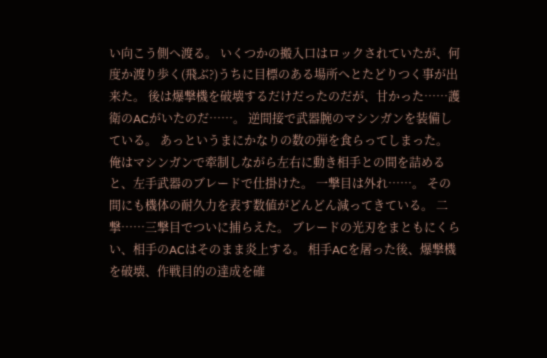い向こう側へ渡る。 いくつかの搬入口はロックされていたが、何度か渡り歩く(飛ぶ?)うちに目標のある場所へとたどりつく事が出来た。 後は爆撃機を破壊するだけだったのだが、甘かった……護衛のACがいたのだ……。 逆間接で武器腕のマシンガンを装備している。 あっというまにかなりの数の弾を食らってしまった。 俺はマシンガンで牽制しながら左右に動き相手との間を詰めると、左手武器のブレードで仕掛けた。 一撃目は外れ……。 その間にも機体の耐久力を表す数値がどんどん減ってきている。 二撃……三撃目でついに捕らえた。 ブレードの光刃をまともにくらい、相手のACはそのまま炎上する。 相手ACを屠った後、爆撃機を破壊、作戦目的の達成を確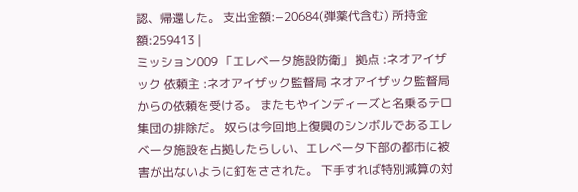認、帰還した。 支出金額:−20684(弾薬代含む) 所持金額:259413 |
ミッション009 「エレベータ施設防衛」 拠点 :ネオアイザック 依頼主 :ネオアイザック監督局 ネオアイザック監督局からの依頼を受ける。 またもやインディーズと名乗るテロ集団の排除だ。 奴らは今回地上復興のシンボルであるエレベータ施設を占拠したらしい、エレベータ下部の都市に被害が出ないように釘をさされた。 下手すれば特別減算の対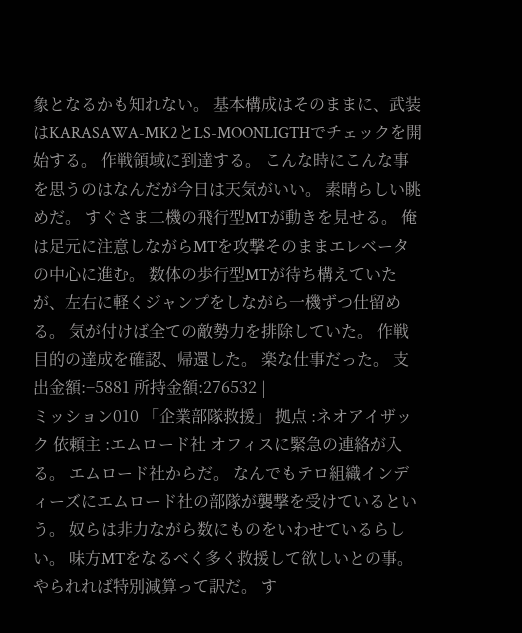象となるかも知れない。 基本構成はそのままに、武装はKARASAWA-MK2とLS-MOONLIGTHでチェックを開始する。 作戦領域に到達する。 こんな時にこんな事を思うのはなんだが今日は天気がいい。 素晴らしい眺めだ。 すぐさま二機の飛行型MTが動きを見せる。 俺は足元に注意しながらMTを攻撃そのままエレベータの中心に進む。 数体の歩行型MTが待ち構えていたが、左右に軽くジャンプをしながら一機ずつ仕留める。 気が付けば全ての敵勢力を排除していた。 作戦目的の達成を確認、帰還した。 楽な仕事だった。 支出金額:−5881 所持金額:276532 |
ミッション010 「企業部隊救援」 拠点 :ネオアイザック 依頼主 :エムロード社 オフィスに緊急の連絡が入る。 エムロード社からだ。 なんでもテロ組織インディーズにエムロード社の部隊が襲撃を受けているという。 奴らは非力ながら数にものをいわせているらしい。 味方MTをなるべく多く救援して欲しいとの事。 やられれば特別減算って訳だ。 す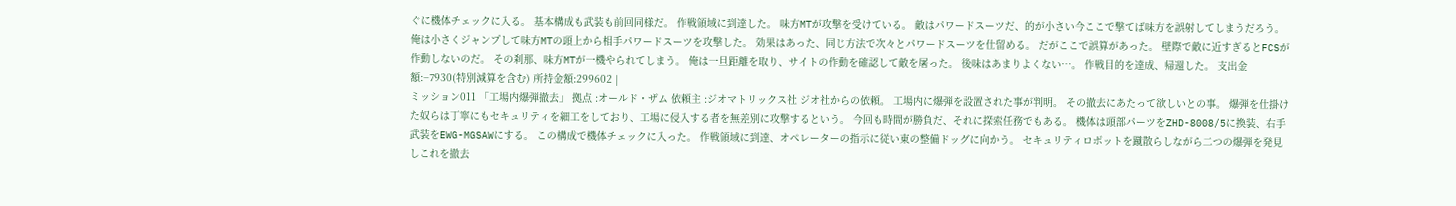ぐに機体チェックに入る。 基本構成も武装も前回同様だ。 作戦領域に到達した。 味方MTが攻撃を受けている。 敵はパワードスーツだ、的が小さい今ここで撃てば味方を誤射してしまうだろう。 俺は小さくジャンプして味方MTの頭上から相手パワードスーツを攻撃した。 効果はあった、同じ方法で次々とパワードスーツを仕留める。 だがここで誤算があった。 壁際で敵に近すぎるとFCSが作動しないのだ。 その刹那、味方MTが一機やられてしまう。 俺は一旦距離を取り、サイトの作動を確認して敵を屠った。 後味はあまりよくない…。 作戦目的を達成、帰還した。 支出金額:−7930(特別減算を含む) 所持金額:299602 |
ミッション011 「工場内爆弾撤去」 拠点 :オールド・ザム 依頼主 :ジオマトリックス社 ジオ社からの依頼。 工場内に爆弾を設置された事が判明。 その撤去にあたって欲しいとの事。 爆弾を仕掛けた奴らは丁寧にもセキュリティを細工をしており、工場に侵入する者を無差別に攻撃するという。 今回も時間が勝負だ、それに探索任務でもある。 機体は頭部パーツをZHD-8008/5に換装、右手武装をEWG-MGSAWにする。 この構成で機体チェックに入った。 作戦領域に到達、オペレーターの指示に従い東の整備ドッグに向かう。 セキュリティロボットを蹴散らしながら二つの爆弾を発見しこれを撤去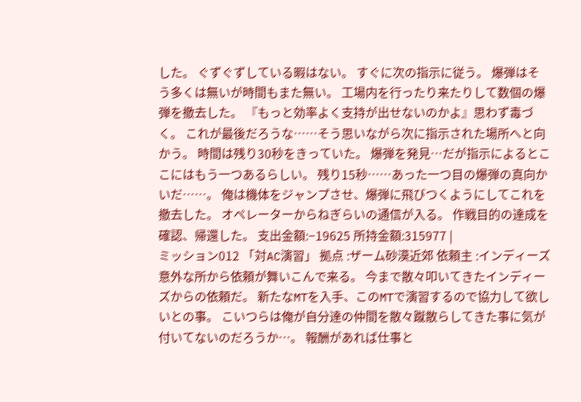した。 ぐずぐずしている暇はない。 すぐに次の指示に従う。 爆弾はそう多くは無いが時間もまた無い。 工場内を行ったり来たりして数個の爆弾を撤去した。 『もっと効率よく支持が出せないのかよ』思わず毒づく。 これが最後だろうな……そう思いながら次に指示された場所へと向かう。 時間は残り30秒をきっていた。 爆弾を発見…だが指示によるとここにはもう一つあるらしい。 残り15秒……あった一つ目の爆弾の真向かいだ……。 俺は機体をジャンプさせ、爆弾に飛びつくようにしてこれを撤去した。 オペレーターからねぎらいの通信が入る。 作戦目的の達成を確認、帰還した。 支出金額:−19625 所持金額:315977 |
ミッション012 「対AC演習」 拠点 :ザーム砂漠近郊 依頼主 :インディーズ 意外な所から依頼が舞いこんで来る。 今まで散々叩いてきたインディーズからの依頼だ。 新たなMTを入手、このMTで演習するので協力して欲しいとの事。 こいつらは俺が自分達の仲間を散々蹴散らしてきた事に気が付いてないのだろうか…。 報酬があれば仕事と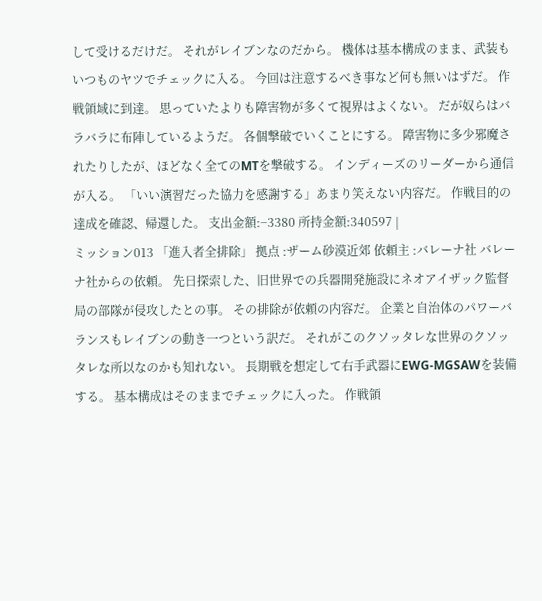して受けるだけだ。 それがレイブンなのだから。 機体は基本構成のまま、武装もいつものヤツでチェックに入る。 今回は注意するべき事など何も無いはずだ。 作戦領域に到達。 思っていたよりも障害物が多くて視界はよくない。 だが奴らはバラバラに布陣しているようだ。 各個撃破でいくことにする。 障害物に多少邪魔されたりしたが、ほどなく全てのMTを撃破する。 インディーズのリーダーから通信が入る。 「いい演習だった協力を感謝する」あまり笑えない内容だ。 作戦目的の達成を確認、帰還した。 支出金額:−3380 所持金額:340597 |
ミッション013 「進入者全排除」 拠点 :ザーム砂漠近郊 依頼主 :バレーナ社 バレーナ社からの依頼。 先日探索した、旧世界での兵器開発施設にネオアイザック監督局の部隊が侵攻したとの事。 その排除が依頼の内容だ。 企業と自治体のパワーバランスもレイブンの動き一つという訳だ。 それがこのクソッタレな世界のクソッタレな所以なのかも知れない。 長期戦を想定して右手武器にEWG-MGSAWを装備する。 基本構成はそのままでチェックに入った。 作戦領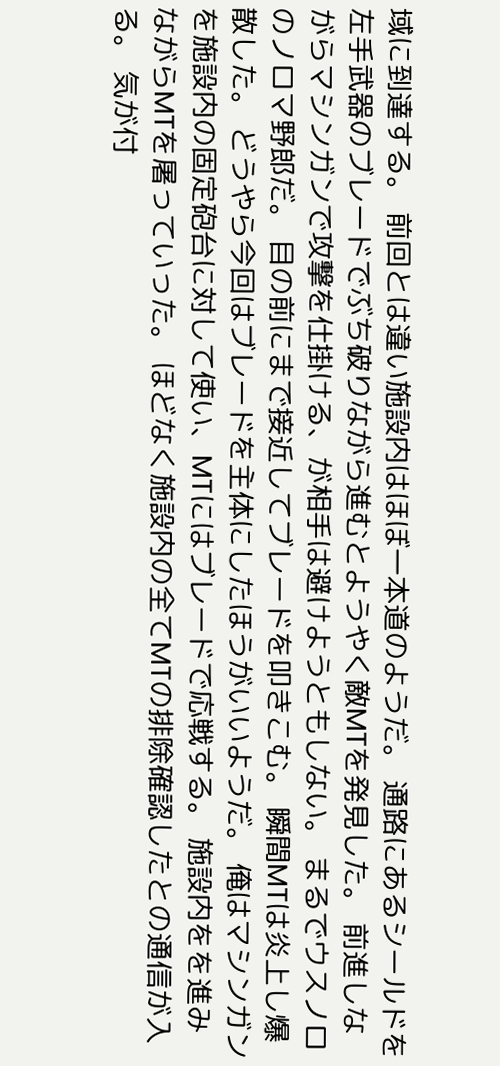域に到達する。 前回とは違い施設内はほぼ一本道のようだ。 通路にあるシールドを左手武器のブレードでぶち破りながら進むとようやく敵MTを発見した。 前進しながらマシンガンで攻撃を仕掛ける、が相手は避けようともしない。 まるでウスノロのノロマ野郎だ。 目の前にまで接近してブレードを叩きこむ。 瞬間MTは炎上し爆散した。 どうやら今回はブレードを主体にしたほうがいいようだ。 俺はマシンガンを施設内の固定砲台に対して使い、MTにはブレードで応戦する。 施設内をを進みながらMTを屠っていった。 ほどなく施設内の全てMTの排除確認したとの通信が入る。 気が付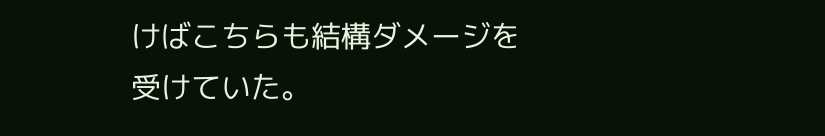けばこちらも結構ダメージを受けていた。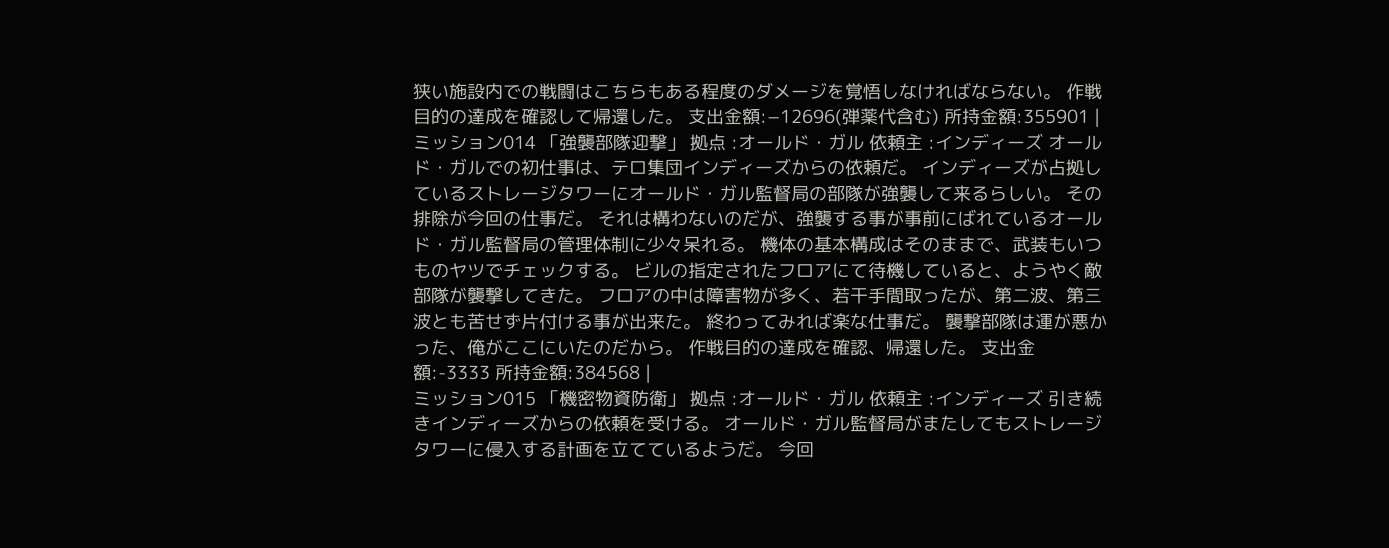狭い施設内での戦闘はこちらもある程度のダメージを覚悟しなければならない。 作戦目的の達成を確認して帰還した。 支出金額:−12696(弾薬代含む) 所持金額:355901 |
ミッション014 「強襲部隊迎撃」 拠点 :オールド・ガル 依頼主 :インディーズ オールド・ガルでの初仕事は、テロ集団インディーズからの依頼だ。 インディーズが占拠しているストレージタワーにオールド・ガル監督局の部隊が強襲して来るらしい。 その排除が今回の仕事だ。 それは構わないのだが、強襲する事が事前にばれているオールド・ガル監督局の管理体制に少々呆れる。 機体の基本構成はそのままで、武装もいつものヤツでチェックする。 ビルの指定されたフロアにて待機していると、ようやく敵部隊が襲撃してきた。 フロアの中は障害物が多く、若干手間取ったが、第二波、第三波とも苦せず片付ける事が出来た。 終わってみれば楽な仕事だ。 襲撃部隊は運が悪かった、俺がここにいたのだから。 作戦目的の達成を確認、帰還した。 支出金額:-3333 所持金額:384568 |
ミッション015 「機密物資防衛」 拠点 :オールド・ガル 依頼主 :インディーズ 引き続きインディーズからの依頼を受ける。 オールド・ガル監督局がまたしてもストレージタワーに侵入する計画を立てているようだ。 今回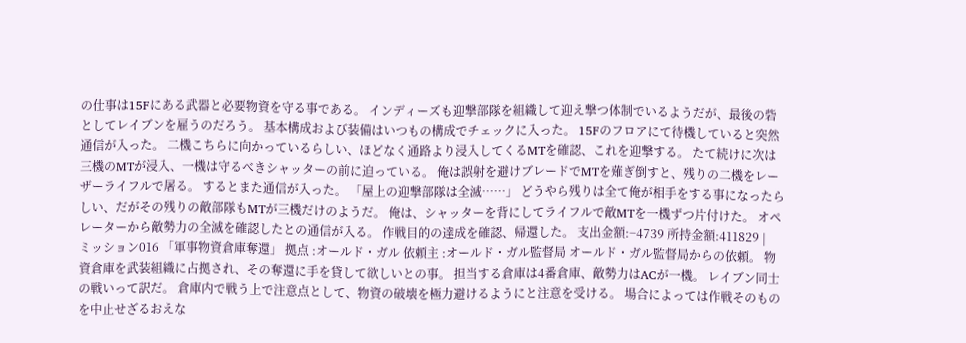の仕事は15Fにある武器と必要物資を守る事である。 インディーズも迎撃部隊を組織して迎え撃つ体制でいるようだが、最後の砦としてレイブンを雇うのだろう。 基本構成および装備はいつもの構成でチェックに入った。 15Fのフロアにて待機していると突然通信が入った。 二機こちらに向かっているらしい、ほどなく通路より浸入してくるMTを確認、これを迎撃する。 たて続けに次は三機のMTが浸入、一機は守るべきシャッターの前に迫っている。 俺は誤射を避けブレードでMTを薙ぎ倒すと、残りの二機をレーザーライフルで屠る。 するとまた通信が入った。 「屋上の迎撃部隊は全滅……」 どうやら残りは全て俺が相手をする事になったらしい、だがその残りの敵部隊もMTが三機だけのようだ。 俺は、シャッターを背にしてライフルで敵MTを一機ずつ片付けた。 オペレーターから敵勢力の全滅を確認したとの通信が入る。 作戦目的の達成を確認、帰還した。 支出金額:−4739 所持金額:411829 |
ミッション016 「軍事物資倉庫奪還」 拠点 :オールド・ガル 依頼主 :オールド・ガル監督局 オールド・ガル監督局からの依頼。 物資倉庫を武装組織に占拠され、その奪還に手を貸して欲しいとの事。 担当する倉庫は4番倉庫、敵勢力はACが一機。 レイブン同士の戦いって訳だ。 倉庫内で戦う上で注意点として、物資の破壊を極力避けるようにと注意を受ける。 場合によっては作戦そのものを中止せざるおえな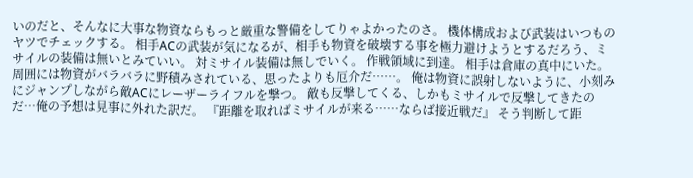いのだと、そんなに大事な物資ならもっと厳重な警備をしてりゃよかったのさ。 機体構成および武装はいつものヤツでチェックする。 相手ACの武装が気になるが、相手も物資を破壊する事を極力避けようとするだろう、ミサイルの装備は無いとみていい。 対ミサイル装備は無しでいく。 作戦領域に到達。 相手は倉庫の真中にいた。 周囲には物資がバラバラに野積みされている、思ったよりも厄介だ……。 俺は物資に誤射しないように、小刻みにジャンプしながら敵ACにレーザーライフルを撃つ。 敵も反撃してくる、しかもミサイルで反撃してきたのだ…俺の予想は見事に外れた訳だ。 『距離を取ればミサイルが来る……ならば接近戦だ』 そう判断して距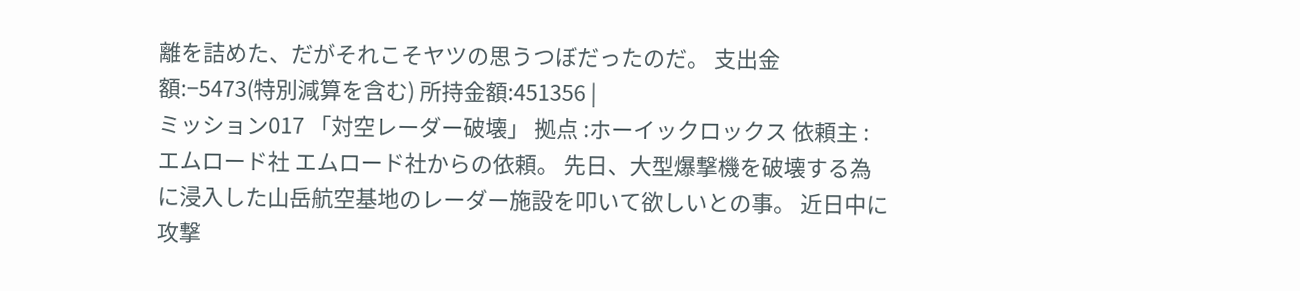離を詰めた、だがそれこそヤツの思うつぼだったのだ。 支出金額:−5473(特別減算を含む) 所持金額:451356 |
ミッション017 「対空レーダー破壊」 拠点 :ホーイックロックス 依頼主 :エムロード社 エムロード社からの依頼。 先日、大型爆撃機を破壊する為に浸入した山岳航空基地のレーダー施設を叩いて欲しいとの事。 近日中に攻撃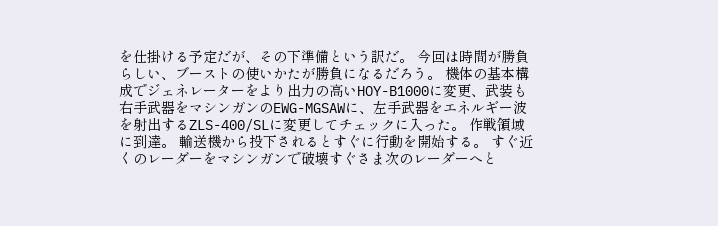を仕掛ける予定だが、その下準備という訳だ。 今回は時間が勝負らしい、ブーストの使いかたが勝負になるだろう。 機体の基本構成でジェネレーターをより出力の高いHOY-B1000に変更、武装も右手武器をマシンガンのEWG-MGSAWに、左手武器をエネルギー波を射出するZLS-400/SLに変更してチェックに入った。 作戦領域に到達。 輸送機から投下されるとすぐに行動を開始する。 すぐ近くのレーダーをマシンガンで破壊すぐさま次のレーダーへと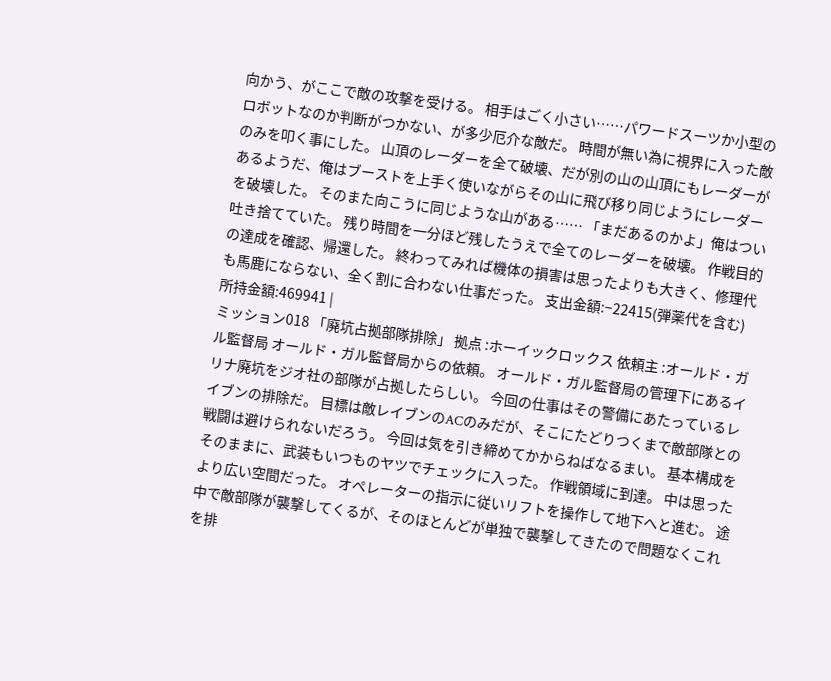向かう、がここで敵の攻撃を受ける。 相手はごく小さい……パワードスーツか小型のロボットなのか判断がつかない、が多少厄介な敵だ。 時間が無い為に視界に入った敵のみを叩く事にした。 山頂のレーダーを全て破壊、だが別の山の山頂にもレーダーがあるようだ、俺はブーストを上手く使いながらその山に飛び移り同じようにレーダーを破壊した。 そのまた向こうに同じような山がある…… 「まだあるのかよ」俺はつい吐き捨てていた。 残り時間を一分ほど残したうえで全てのレーダーを破壊。 作戦目的の達成を確認、帰還した。 終わってみれば機体の損害は思ったよりも大きく、修理代も馬鹿にならない、全く割に合わない仕事だった。 支出金額:−22415(弾薬代を含む) 所持金額:469941 |
ミッション018 「廃坑占拠部隊排除」 拠点 :ホーイックロックス 依頼主 :オールド・ガル監督局 オールド・ガル監督局からの依頼。 オールド・ガル監督局の管理下にあるイリナ廃坑をジオ社の部隊が占拠したらしい。 今回の仕事はその警備にあたっているレイブンの排除だ。 目標は敵レイブンのACのみだが、そこにたどりつくまで敵部隊との戦闘は避けられないだろう。 今回は気を引き締めてかからねばなるまい。 基本構成をそのままに、武装もいつものヤツでチェックに入った。 作戦領域に到達。 中は思ったより広い空間だった。 オペレーターの指示に従いリフトを操作して地下へと進む。 途中で敵部隊が襲撃してくるが、そのほとんどが単独で襲撃してきたので問題なくこれを排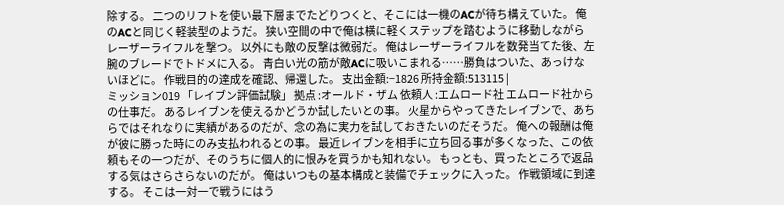除する。 二つのリフトを使い最下層までたどりつくと、そこには一機のACが待ち構えていた。 俺のACと同じく軽装型のようだ。 狭い空間の中で俺は横に軽くステップを踏むように移動しながらレーザーライフルを撃つ。 以外にも敵の反撃は微弱だ。 俺はレーザーライフルを数発当てた後、左腕のブレードでトドメに入る。 青白い光の筋が敵ACに吸いこまれる……勝負はついた、あっけないほどに。 作戦目的の達成を確認、帰還した。 支出金額:−1826 所持金額:513115 |
ミッション019 「レイブン評価試験」 拠点 :オールド・ザム 依頼人 :エムロード社 エムロード社からの仕事だ。 あるレイブンを使えるかどうか試したいとの事。 火星からやってきたレイブンで、あちらではそれなりに実績があるのだが、念の為に実力を試しておきたいのだそうだ。 俺への報酬は俺が彼に勝った時にのみ支払われるとの事。 最近レイブンを相手に立ち回る事が多くなった、この依頼もその一つだが、そのうちに個人的に恨みを買うかも知れない。 もっとも、買ったところで返品する気はさらさらないのだが。 俺はいつもの基本構成と装備でチェックに入った。 作戦領域に到達する。 そこは一対一で戦うにはう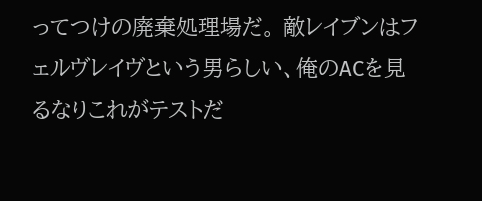ってつけの廃棄処理場だ。 敵レイブンはフェルヴレイヴという男らしい、俺のACを見るなりこれがテストだ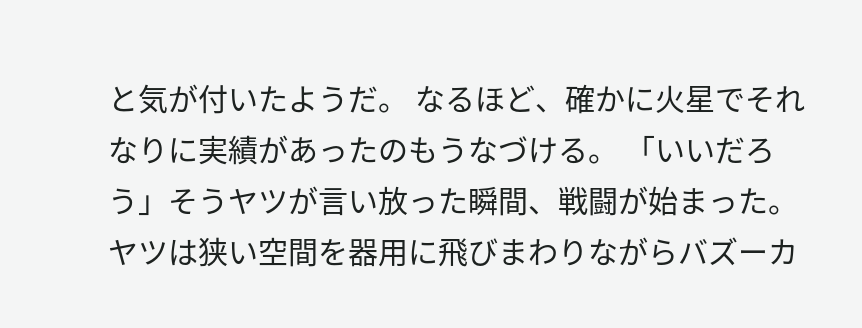と気が付いたようだ。 なるほど、確かに火星でそれなりに実績があったのもうなづける。 「いいだろう」そうヤツが言い放った瞬間、戦闘が始まった。 ヤツは狭い空間を器用に飛びまわりながらバズーカ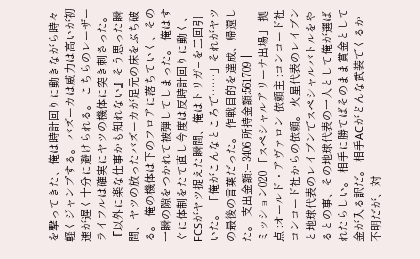を撃ってきた、俺は時計回りに動きながら時々軽くジャンプする。 バズーカは威力は高いが初速が遅く十分に避けられる。 こちらのレーザーライフルは確実にヤツの機体に突き刺さった。 『以外に楽な仕事かも知れない』そう思った瞬間、ヤツの放ったバズーカが足元の床をぶち破る。 俺の機体は下のフロアに落ちていく、その一瞬の隙をつかれて被弾してしまった。 俺はすぐに体制をたて直し今度は反時計回りに動く、FCSがヤツ捉えた瞬間、俺はトリガ−を二回引いた。 「俺がこんなところで……」それがヤツの最後の言葉だった。 作戦目的を達成、帰還した。 支出金額:−3406 所持金額:561709 |
ミッション020 「スペシャルアリーナ出場」 拠点 :オールド・アヴァロン 依頼主 :コンコード社 コンコード社からの依頼。 火星代表のレイブンと地球代表のレイブンでスペシャルバトルをやるとの事、その地球代表の一人として俺が選ばれたらしい。 相手に勝てばそのまま賞金として金が入る訳だ。 相手ACがどんな武装でくるか不明だが、対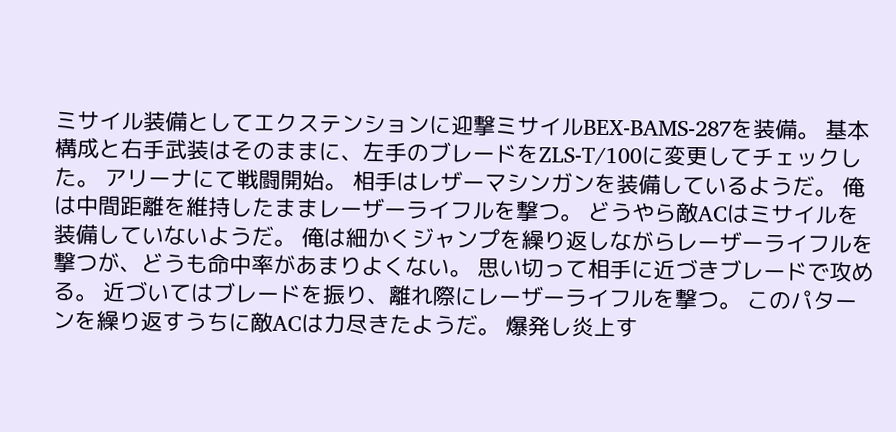ミサイル装備としてエクステンションに迎撃ミサイルBEX-BAMS-287を装備。 基本構成と右手武装はそのままに、左手のブレードをZLS-T/100に変更してチェックした。 アリーナにて戦闘開始。 相手はレザーマシンガンを装備しているようだ。 俺は中間距離を維持したままレーザーライフルを撃つ。 どうやら敵ACはミサイルを装備していないようだ。 俺は細かくジャンプを繰り返しながらレーザーライフルを撃つが、どうも命中率があまりよくない。 思い切って相手に近づきブレードで攻める。 近づいてはブレードを振り、離れ際にレーザーライフルを撃つ。 このパターンを繰り返すうちに敵ACは力尽きたようだ。 爆発し炎上す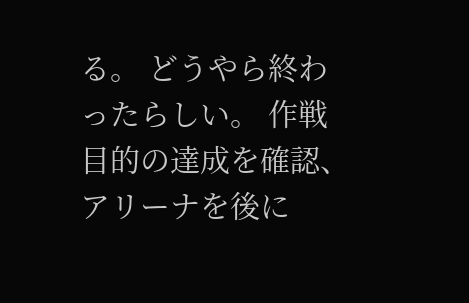る。 どうやら終わったらしい。 作戦目的の達成を確認、アリーナを後に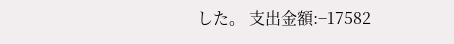した。 支出金額:−17582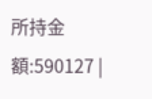所持金額:590127 |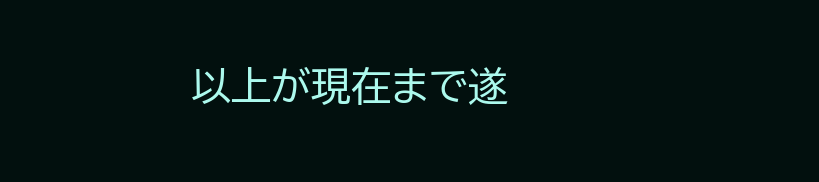以上が現在まで遂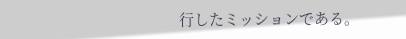行したミッションである。